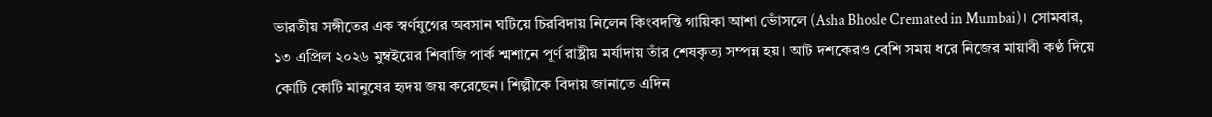ভারতীয় সঙ্গীতের এক স্বর্ণযুগের অবসান ঘটিয়ে চিরবিদায় নিলেন কিংবদন্তি গায়িকা আশা ভোঁসলে (Asha Bhosle Cremated in Mumbai)। সোমবার, ১৩ এপ্রিল ২০২৬ মুম্বইয়ের শিবাজি পার্ক শ্মশানে পূর্ণ রাষ্ট্রীয় মর্যাদায় তাঁর শেষকৃত্য সম্পন্ন হয়। আট দশকেরও বেশি সময় ধরে নিজের মায়াবী কণ্ঠ দিয়ে কোটি কোটি মানুষের হৃদয় জয় করেছেন। শিল্পীকে বিদায় জানাতে এদিন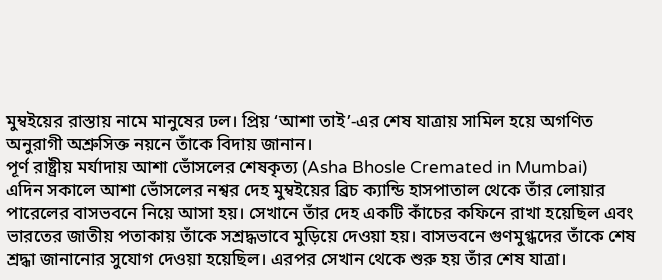মুম্বইয়ের রাস্তায় নামে মানুষের ঢল। প্রিয় ‘আশা তাই’-এর শেষ যাত্রায় সামিল হয়ে অগণিত অনুরাগী অশ্রুসিক্ত নয়নে তাঁকে বিদায় জানান।
পূর্ণ রাষ্ট্রীয় মর্যাদায় আশা ভোঁসলের শেষকৃত্য (Asha Bhosle Cremated in Mumbai)
এদিন সকালে আশা ভোঁসলের নশ্বর দেহ মুম্বইয়ের ব্রিচ ক্যান্ডি হাসপাতাল থেকে তাঁর লোয়ার পারেলের বাসভবনে নিয়ে আসা হয়। সেখানে তাঁর দেহ একটি কাঁচের কফিনে রাখা হয়েছিল এবং ভারতের জাতীয় পতাকায় তাঁকে সশ্রদ্ধভাবে মুড়িয়ে দেওয়া হয়। বাসভবনে গুণমুগ্ধদের তাঁকে শেষ শ্রদ্ধা জানানোর সুযোগ দেওয়া হয়েছিল। এরপর সেখান থেকে শুরু হয় তাঁর শেষ যাত্রা।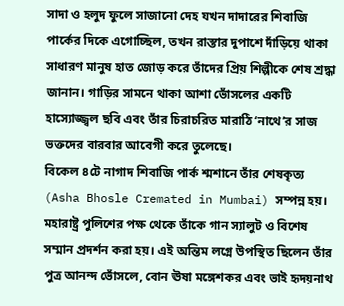সাদা ও হলুদ ফুলে সাজানো দেহ যখন দাদারের শিবাজি পার্কের দিকে এগোচ্ছিল, তখন রাস্তার দুপাশে দাঁড়িয়ে থাকা সাধারণ মানুষ হাত জোড় করে তাঁদের প্রিয় শিল্পীকে শেষ শ্রদ্ধা জানান। গাড়ির সামনে থাকা আশা ভোঁসলের একটি হাস্যোজ্জ্বল ছবি এবং তাঁর চিরাচরিত মারাঠি ‘নাথে’র সাজ ভক্তদের বারবার আবেগী করে তুলেছে।
বিকেল ৪টে নাগাদ শিবাজি পার্ক শ্মশানে তাঁর শেষকৃত্য (Asha Bhosle Cremated in Mumbai) সম্পন্ন হয়। মহারাষ্ট্র পুলিশের পক্ষ থেকে তাঁকে গান স্যালুট ও বিশেষ সম্মান প্রদর্শন করা হয়। এই অন্তিম লগ্নে উপস্থিত ছিলেন তাঁর পুত্র আনন্দ ভোঁসলে, বোন ঊষা মঙ্গেশকর এবং ভাই হৃদয়নাথ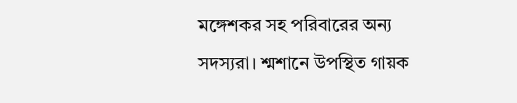মঙ্গেশকর সহ পরিবারের অন্য সদস্যরা। শ্মশানে উপস্থিত গায়ক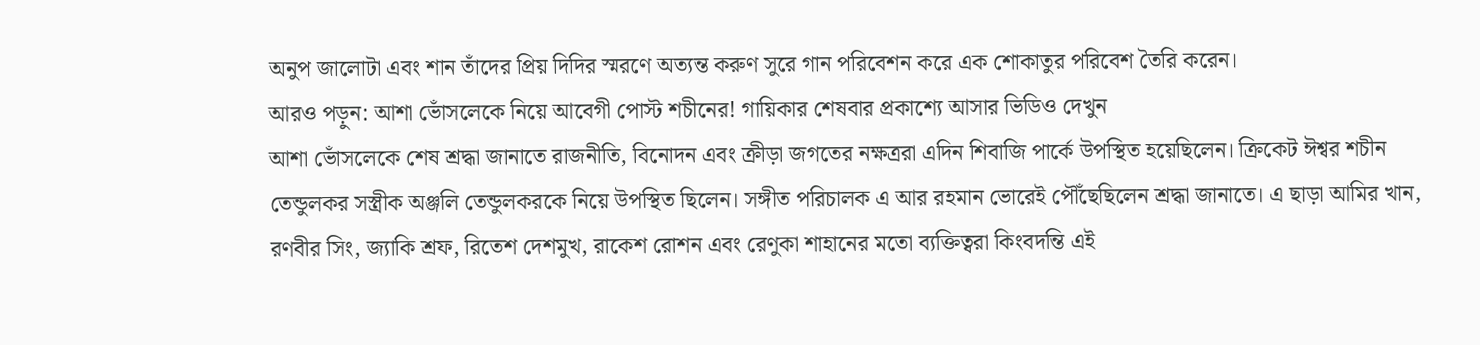অনুপ জালোটা এবং শান তাঁদের প্রিয় দিদির স্মরণে অত্যন্ত করুণ সুরে গান পরিবেশন করে এক শোকাতুর পরিবেশ তৈরি করেন।
আরও পড়ুন: আশা ভোঁসলেকে নিয়ে আবেগী পোস্ট শচীনের! গায়িকার শেষবার প্রকাশ্যে আসার ভিডিও দেখুন
আশা ভোঁসলেকে শেষ শ্রদ্ধা জানাতে রাজনীতি, বিনোদন এবং ক্রীড়া জগতের নক্ষত্ররা এদিন শিবাজি পার্কে উপস্থিত হয়েছিলেন। ক্রিকেট ঈশ্বর শচীন তেন্ডুলকর সস্ত্রীক অঞ্জলি তেন্ডুলকরকে নিয়ে উপস্থিত ছিলেন। সঙ্গীত পরিচালক এ আর রহমান ভোরেই পৌঁছেছিলেন শ্রদ্ধা জানাতে। এ ছাড়া আমির খান, রণবীর সিং, জ্যাকি শ্রফ, রিতেশ দেশমুখ, রাকেশ রোশন এবং রেণুকা শাহানের মতো ব্যক্তিত্বরা কিংবদন্তি এই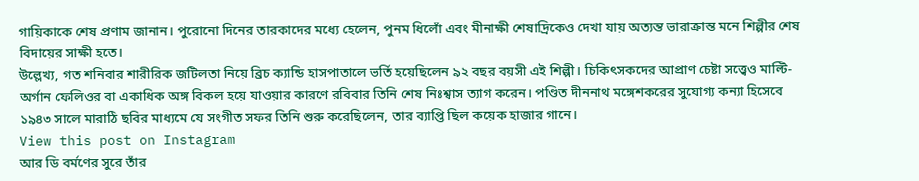গায়িকাকে শেষ প্রণাম জানান। পুরোনো দিনের তারকাদের মধ্যে হেলেন, পুনম ধিলোঁ এবং মীনাক্ষী শেষাদ্রিকেও দেখা যায় অত্যন্ত ভারাক্রান্ত মনে শিল্পীর শেষ বিদায়ের সাক্ষী হতে।
উল্লেখ্য, গত শনিবার শারীরিক জটিলতা নিয়ে ব্রিচ ক্যান্ডি হাসপাতালে ভর্তি হয়েছিলেন ৯২ বছর বয়সী এই শিল্পী। চিকিৎসকদের আপ্রাণ চেষ্টা সত্ত্বেও মাল্টি-অর্গান ফেলিওর বা একাধিক অঙ্গ বিকল হয়ে যাওয়ার কারণে রবিবার তিনি শেষ নিঃশ্বাস ত্যাগ করেন। পণ্ডিত দীননাথ মঙ্গেশকরের সুযোগ্য কন্যা হিসেবে ১৯৪৩ সালে মারাঠি ছবির মাধ্যমে যে সংগীত সফর তিনি শুরু করেছিলেন, তার ব্যাপ্তি ছিল কয়েক হাজার গানে।
View this post on Instagram
আর ডি বর্মণের সুরে তাঁর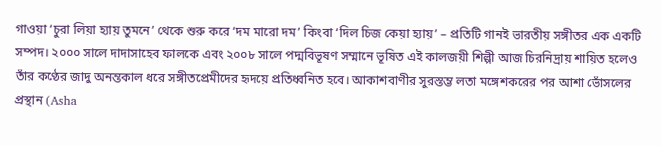গাওয়া ‘চুরা লিয়া হ্যায় তুমনে’ থেকে শুরু করে ‘দম মারো দম’ কিংবা ‘দিল চিজ কেয়া হ্যায়’ – প্রতিটি গানই ভারতীয় সঙ্গীতর এক একটি সম্পদ। ২০০০ সালে দাদাসাহেব ফালকে এবং ২০০৮ সালে পদ্মবিভূষণ সম্মানে ভূষিত এই কালজয়ী শিল্পী আজ চিরনিদ্রায় শায়িত হলেও তাঁর কণ্ঠের জাদু অনন্তকাল ধরে সঙ্গীতপ্রেমীদের হৃদয়ে প্রতিধ্বনিত হবে। আকাশবাণীর সুরস্তম্ভ লতা মঙ্গেশকরের পর আশা ভোঁসলের প্রস্থান (Asha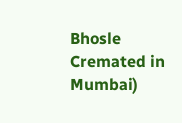Bhosle Cremated in Mumbai)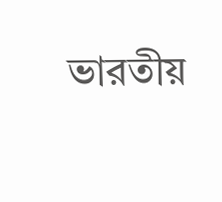ভারতীয়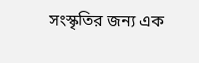সংস্কৃতির জন্য এক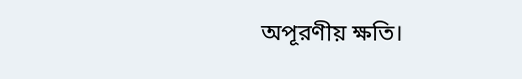অপূরণীয় ক্ষতি।